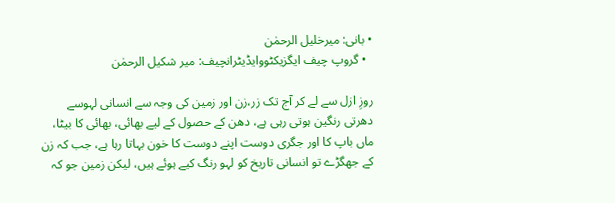• بانی: میرخلیل الرحمٰن
  • گروپ چیف ایگزیکٹووایڈیٹرانچیف: میر شکیل الرحمٰن

روزِ ازل سے لے کر آج تک زر،زن اور زمین کی وجہ سے انسانی لہوسے دھرتی رنگین ہوتی رہی ہے، دھن کے حصول کے لیے بھائی، بھائی کا بیٹا، ماں باپ کا اور جگری دوست اپنے دوست کا خون بہاتا رہا ہے، جب کہ زن کے جھگڑے تو انسانی تاریخ کو لہو رنگ کیے ہوئے ہیں، لیکن زمین جو کہ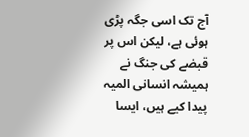آج تک اسی جگہ پڑی ہوئی ہے، لیکن اس پر قبضے کی جنگ نے ہمیشہ انسانی المیہ پیدا کیے ہیں، ایسا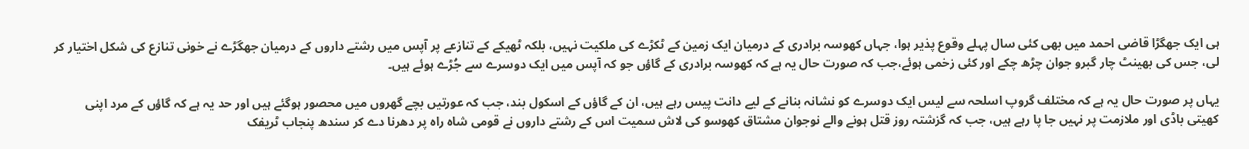ہی ایک جھگڑا قاضی احمد میں بھی کئی سال پہلے وقوع پذیر ہوا، جہاں کھوسہ برادری کے درمیان ایک زمین کے ٹکڑے کی ملکیت نہیں، بلکہ ٹھیکے کے تنازعے پر آپس میں رشتے داروں کے درمیان جھگڑے نے خونی تنازع کی شکل اختیار کر لی، جس کی بھینٹ چار گبرو جوان چڑھ چکے اور کئی زخمی ہوئے،جب کہ صورت حال یہ ہے کہ کھوسہ برادری کے گاؤں جو کہ آپس میں ایک دوسرے سے جُڑے ہوئے ہیں۔

یہاں پر صورت حال یہ ہے کہ مختلف گروپ اسلحہ سے لیس ایک دوسرے کو نشانہ بنانے کے لیے دانت پیس رہے ہیں، ان کے گاؤں کے اسکول بند، جب کہ عورتیں بچے گھروں میں محصور ہوگئے ہیں اور حد یہ ہے کہ گاؤں کے مرد اپنی کھیتی باڈی اور ملازمت پر نہیں جا پا رہے ہیں، جب کہ گزشتہ روز قتل ہونے والے نوجوان مشتاق کھوسو کی لاش سمیت اس کے رشتے داروں نے قومی شاہ راہ پر دھرنا دے کر سندھ پنجاب ٹریفک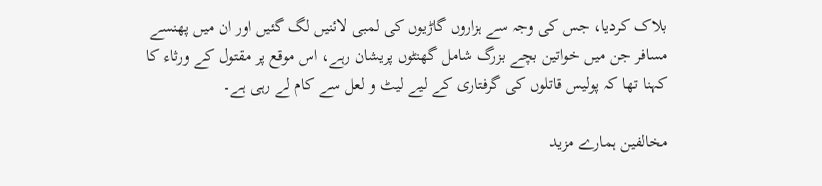بلاک کردیا، جس کی وجہ سے ہزاروں گاڑیوں کی لمبی لائنیں لگ گئیں اور ان میں پھنسے مسافر جن میں خواتین بچے بزرگ شامل گھنٹوں پریشان رہے، اس موقع پر مقتول کے ورثاء کا کہنا تھا کہ پولیس قاتلوں کی گرفتاری کے لیے لیٹ و لعل سے کام لے رہی ہے۔

مخالفین ہمارے مزید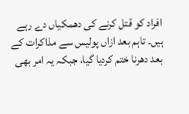افراد کو قتل کرنے کی دھمکیاں دے رہے ہیں۔ تاہم بعد ازاں پولیس سے مذاکرات کے بعد دھرنا ختم کردیا گیا، جبکہ یہ امر بھی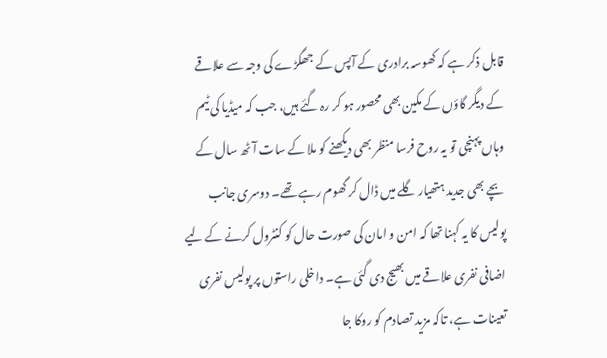قابل ذکر ہے کہ کھوسہ برادری کے آپس کے جھگڑے کی وجہ سے علاقے کے دیگر گاؤں کے مکین بھی محصور ہو کر رہ گئے ہیں، جب کہ میڈیا کی ٹیم وہاں پہنچی تو یہ روح فرسا منظر بھی دیکھنے کو ملا کے سات آٹھ سال کے بچے بھی جدید ہتھیار گلے میں ڈال کر گھوم رہے تھے۔ دوسری جانب پولیس کا یہ کہنا تھا کہ امن و امان کی صورت حال کو کنٹرول کرنے کے لیے اضافی نفری علاقے میں بھیج دی گئی ہے۔ داخلی راستوں پر پولیس نفری تعینات ہے، تاکہ مزید تصادم کو روکا جا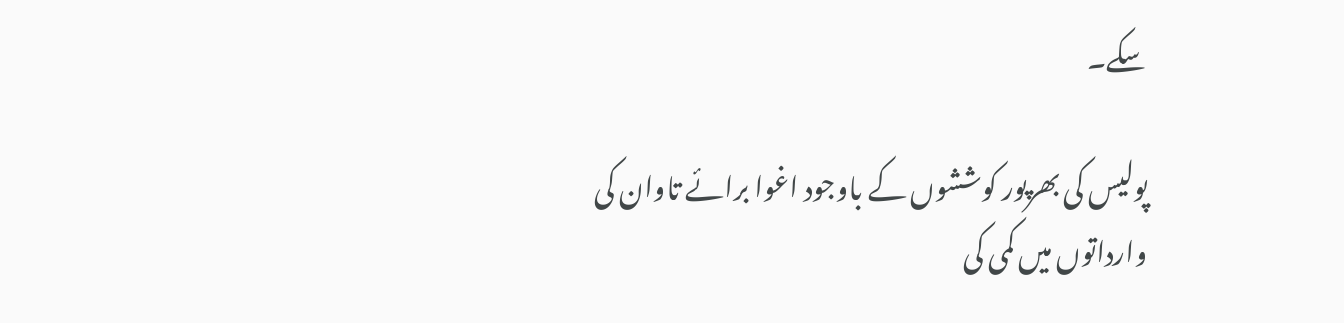سکے۔

پولیس کی بھرپور کوششوں کے باوجود اغوا برائے تاوان کی وارداتوں میں کمی کی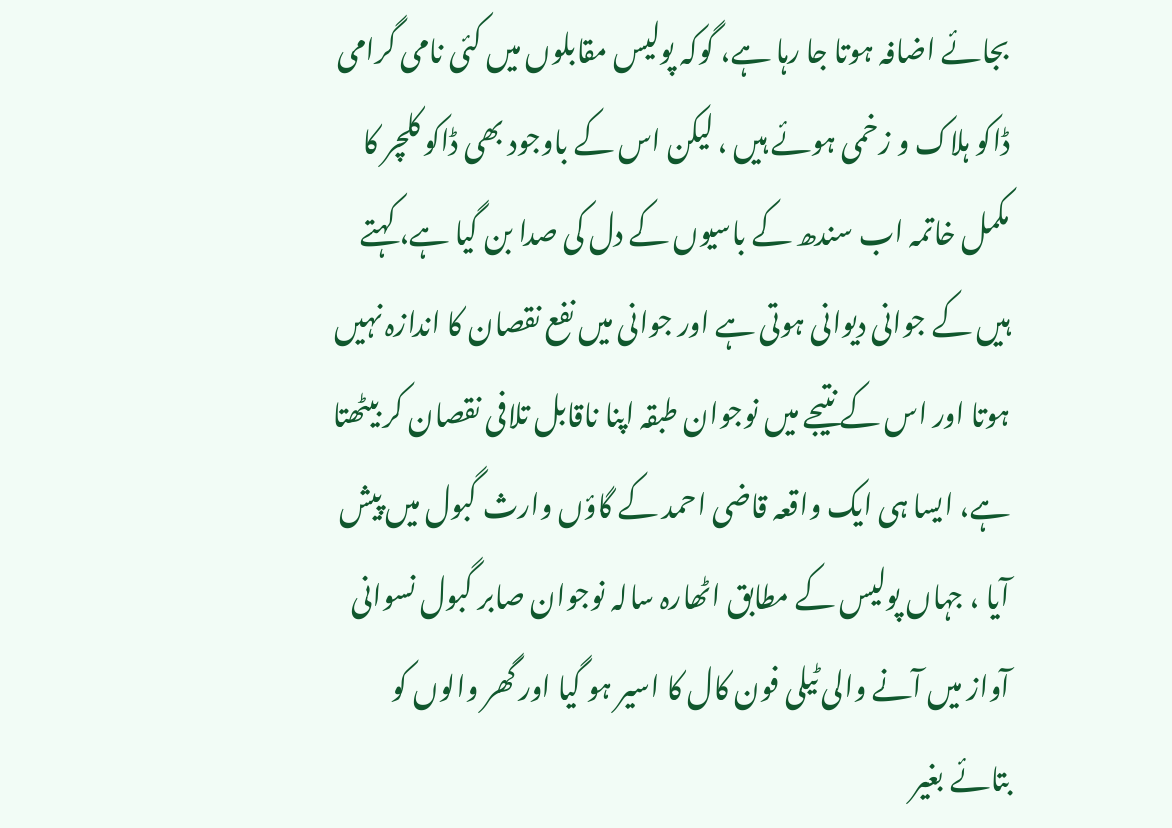بجائے اضافہ ہوتا جا رہا ہے، گوکہ پولیس مقابلوں میں کئی نامی گرامی ڈاکو ہلاک و زخمی ہوئے ہیں ، لیکن اس کے باوجود بھی ڈاکو کلچر کا مکمل خاتمہ اب سندھ کے باسیوں کے دل کی صدا بن گیا ہے، کہتے ہیں کے جوانی دیوانی ہوتی ہے اور جوانی میں نفع نقصان کا اندازہ نہیں ہوتا اور اس کے نتیجے میں نوجوان طبقہ اپنا ناقابل تلافی نقصان کر بیٹھتا ہے، ایسا ہی ایک واقعہ قاضی احمد کے گاؤں وارث گبول میں پیش آیا ، جہاں پولیس کے مطابق اٹھارہ سالہ نوجوان صابر گبول نسوانی آواز میں آنے والی ٹیلی فون کال کا اسیر ہو گیا اور گھر والوں کو بتائے بغیر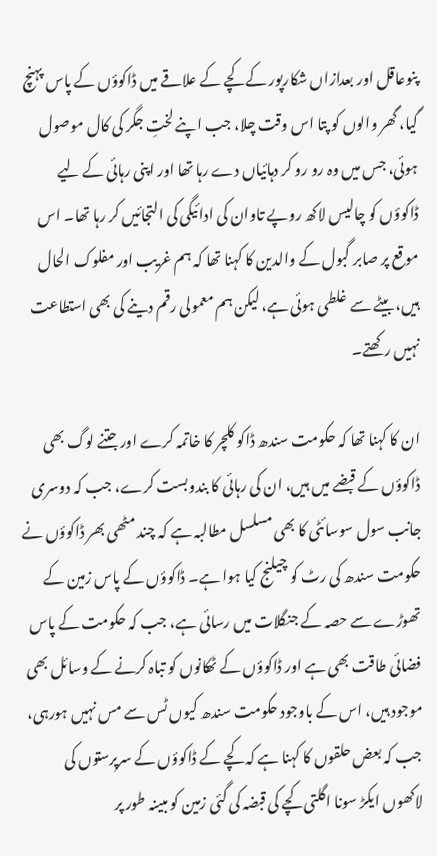پنوعاقل اور بعدازاں شکارپور کے کچے کے علاقے میں ڈاکوؤں کے پاس پہنچ گیا، گھر والوں کو پتا اس وقت چلا، جب اپنے لختِ جگر کی کال موصول ہوئی، جس میں وہ رو رو کر دہائیاں دے رہا تھا اور اپنی رہائی کے لیے ڈاکوؤں کو چالیس لاکھ روپے تاوان کی ادائیگی کی التجائیں کر رہا تھا۔ اس موقع پر صابر گبول کے والدین کا کہنا تھا کہ ہم غریب اور مفلوک الحال ہیں، بیٹے سے غلطی ہوئی ہے، لیکن ہم معمولی رقم دینے کی بھی استطاعت نہیں رکھتے۔

ان کا کہنا تھا کہ حکومت سندھ ڈاکو کلچر کا خاتمہ کرے اور جتنے لوگ بھی ڈاکوؤں کے قبضے میں ہیں، ان کی رہائی کا بندوبست کرے، جب کہ دوسری جانب سول سوسائٹی کا بھی مسلسل مطالبہ ہے کہ چند مٹھی بھر ڈاکوؤں نے حکومت سندھ کی رٹ کو چیلنج کیا ہوا ہے۔ ڈاکوؤں کے پاس زمین کے تھوڑے سے حصہ کے جنگلات میں رسائی ہے، جب کہ حکومت کے پاس فضائی طاقت بھی ہے اور ڈاکوؤں کے ٹھکانوں کو تباہ کرنے کے وسائل بھی موجود ہیں، اس کے باوجود حکومت سندھ کیوں ٹس سے مس نہیں ہورہی، جب کہ بعض حلقوں کا کہنا ہے کہ کچے کے ڈاکوؤں کے سرپرستوں کی لاکھوں ایکڑ سونا اگلتی کچے کی قبضہ کی گئی زمین کو مبینہ طور پر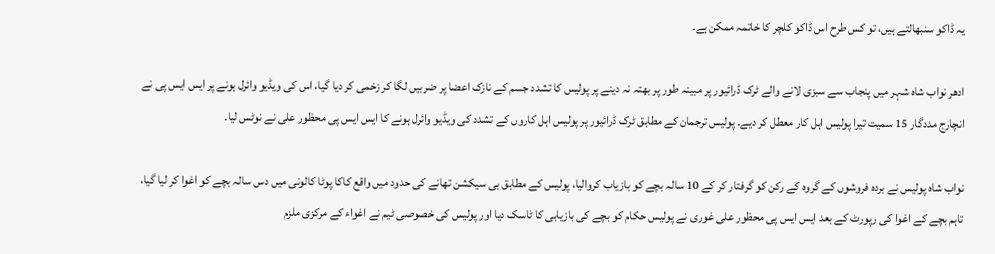یہ ڈاکو سنبھالتے ہیں، تو کس طرح اس ڈاکو کلچر کا خاتمہ ممکن ہے۔

ادھر نواب شاہ شہر میں پنجاب سے سبزی لانے والے ٹرک ڈرائیور پر مبینہ طور پر بھتہ نہ دینے پر پولیس کا تشدد جسم کے نازک اعضا پر ضربیں لگا کر زخمی کر دیا گیا، اس کی ویڈیو وائرل ہونے پر ایس ایس پی نے انچارج مددگار 15 سمیت تیرا پولیس اہل کار معطل کر دیے۔ پولیس ترجمان کے مطابق ٹرک ڈرائیور پر پولیس اہل کاروں کے تشدد کی ویڈیو وائرل ہونے کا ایس ایس پی محظور علی نے نوٹس لیا۔

نواب شاہ پولیس نے بردہ فروشوں کے گروہ کے رکن کو گرفتار کر کے 10 سالہ بچے کو بازیاب کروالیا، پولیس کے مطابق بی سیکشن تھانے کی حدود میں واقع کاکا پوٹا کالونی میں دس سالہ بچے کو اغوا کر لیا گیا، تاہم بچے کے اغوا کی رپورٹ کے بعد ایس ایس پی محظور علی غوری نے پولیس حکام کو بچے کی بازیابی کا ٹاسک دیا اور پولیس کی خصوصی ٹیم نے اغواء کے مرکزی ملزم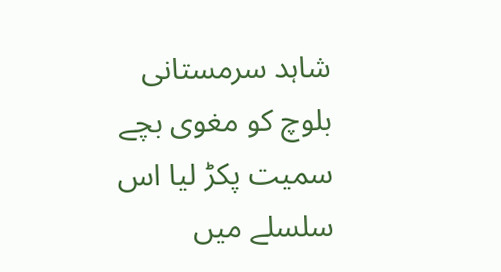شاہد سرمستانی بلوچ کو مغوی بچے سمیت پکڑ لیا اس سلسلے میں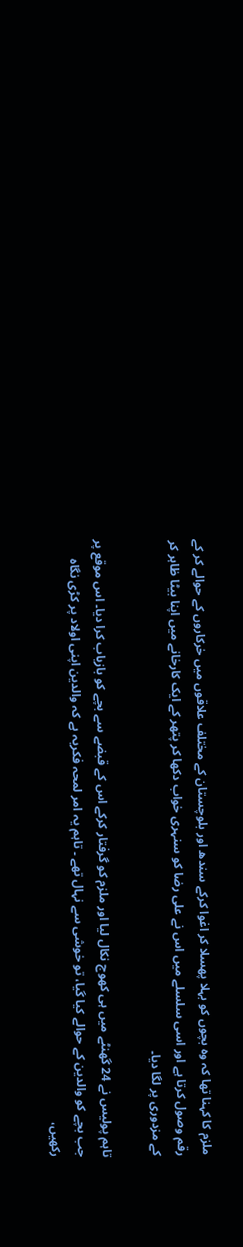ملزم کا کہنا تھا کہ وہ بچوں کو بہلا پھسلا کر اغوا کرکے سندھ اور بلوچستان کے مختلف علاقوں میں خرکاروں کے حوالے کر کے رقم وصول کرتا ہے اور اسی سلسلے میں اس نے علی رضا کو سنہری خواب دکھا کر پتھر کے ایک کارخانے میں اپنا بیٹا ظاہر کر کے مزدوری پر لگا دیا۔

تاہم پولیس نے 24 گھنٹے میں ہی کھوج نکال لیا اور ملزم کو گرفتار کرکے اس کے قبضے سے بچے کو بازیاب کرا دیا۔ اس موقع پر جب بچے کو والدین کے حوالے کیا گیا، تو خوشی سے نہال تھے ۔ تاہم یہ امر لمحہ فکریہ ہے کہ والدین اپنی اولاد پر کڑی نگاہ رکھیں،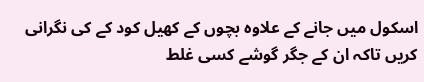اسکول میں جانے کے علاوہ بچوں کے کھیل کود کے کی نگرانی کریں تاکہ ان کے جگر گوشے کسی غلط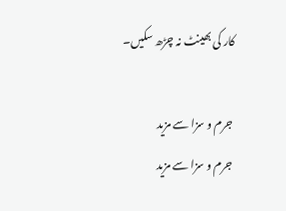کار کی بھینٹ نہ چڑھ سکیں۔

جرم و سزا سے مزید
جرم و سزا سے مزید